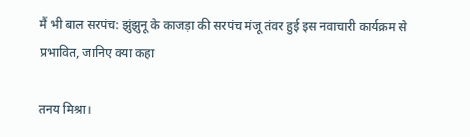मैं भी बाल सरपंच: झुंझुनू के काजड़ा की सरपंच मंजू तंवर हुई इस नवाचारी कार्यक्रम से प्रभावित, जानिए क्या कहा

तनय मिश्रा।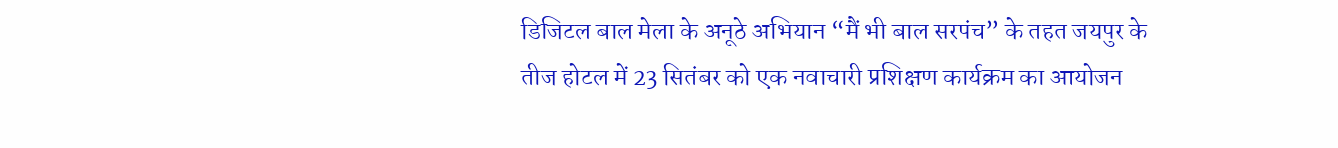डिजिटल बाल मेला के अनूठे अभियान “मैं भी बाल सरपंच” के तहत जयपुर के तीज होटल में 23 सितंबर को एक नवाचारी प्रशिक्षण कार्यक्रम का आयोजन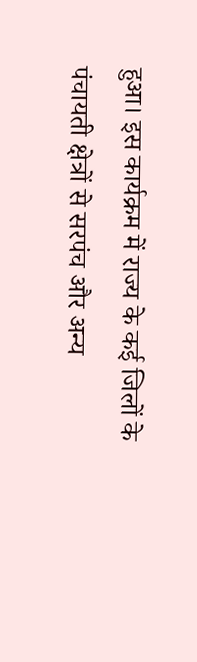हुआ। इस कार्यक्रम में राज्य के कई जिलों के पंचायती क्षेत्रों से सरपंच और अन्य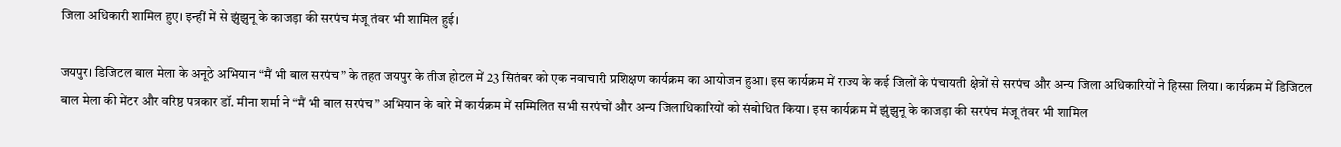जिला अधिकारी शामिल हुए। इन्हीं में से झुंझुनू के काजड़ा की सरपंच मंजू तंवर भी शामिल हुई।

जयपुर। डिजिटल बाल मेला के अनूठे अभियान “मैं भी बाल सरपंच” के तहत जयपुर के तीज होटल में 23 सितंबर को एक नवाचारी प्रशिक्षण कार्यक्रम का आयोजन हुआ। इस कार्यक्रम में राज्य के कई जिलों के पंचायती क्षेत्रों से सरपंच और अन्य जिला अधिकारियों ने हिस्सा लिया। कार्यक्रम में डिजिटल बाल मेला की मेंटर और वरिष्ठ पत्रकार डॉ. मीना शर्मा ने “मैं भी बाल सरपंच” अभियान के बारे में कार्यक्रम में सम्मिलित सभी सरपंचों और अन्य जिलाधिकारियों को संबोधित किया। इस कार्यक्रम में झुंझुनू के काजड़ा की सरपंच मंजू तंवर भी शामिल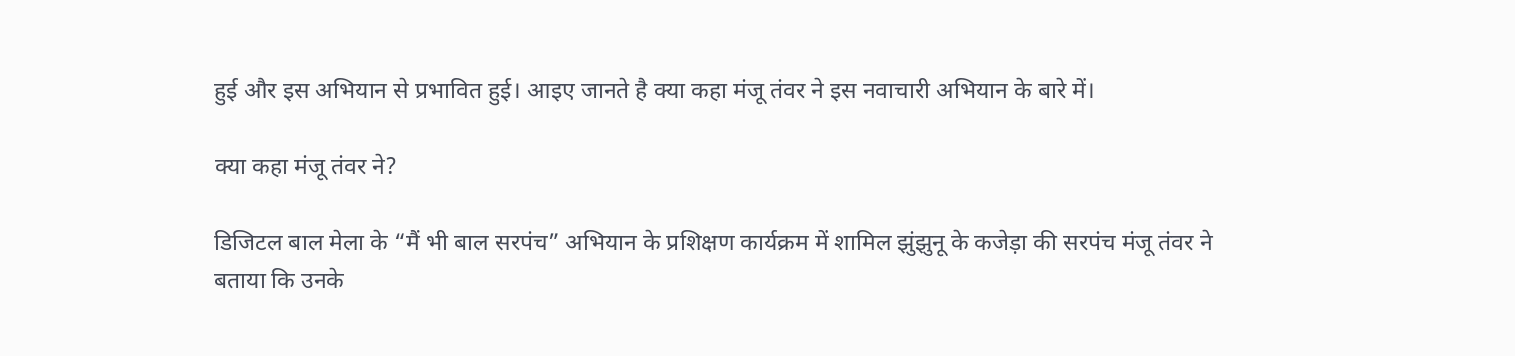हुई और इस अभियान से प्रभावित हुई। आइए जानते है क्या कहा मंजू तंवर ने इस नवाचारी अभियान के बारे में।

क्या कहा मंजू तंवर ने?

डिजिटल बाल मेला के “मैं भी बाल सरपंच” अभियान के प्रशिक्षण कार्यक्रम में शामिल झुंझुनू के कजेड़ा की सरपंच मंजू तंवर ने बताया कि उनके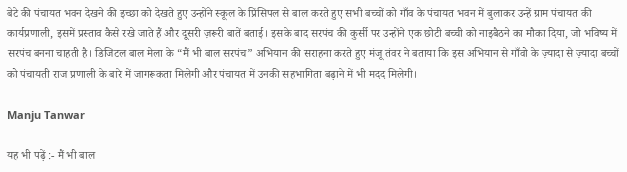बेटे की पंचायत भवन देखने की इच्छा को देखते हुए उन्होंने स्कूल के प्रिंसिपल से बाल करते हुए सभी बच्चों को गाँव के पंचायत भवन में बुलाकर उन्हें ग्राम पंचायत की कार्यप्रणाली, इसमें प्रस्ताव कैसे रखे जाते हैं और दूसरी ज़रूरी बातें बताई। इसके बाद सरपंच की कुर्सी पर उन्होंने एक छोटी बच्ची को नाइबैठने का मौका दिया, जो भविष्य में सरपंच बनना चाहती है। डिजिटल बाल मेला के “मैं भी बाल सरपंच” अभियान की सराहना करते हुए मंजू तंवर ने बताया कि इस अभियान से गाँवो के ज़्यादा से ज़्यादा बच्चों को पंचायती राज प्रणाली के बारे में जागरूकता मिलेगी और पंचायत में उनकी सहभागिता बढ़ाने में भी मदद मिलेगी।

Manju Tanwar

यह भी पढ़ें :- मैं भी बाल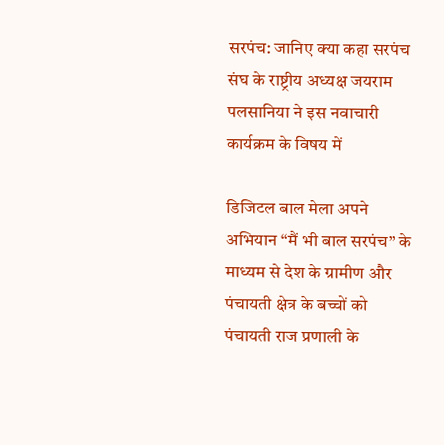सरपंच: जानिए क्या कहा सरपंच संघ के राष्ट्रीय अध्यक्ष जयराम पलसानिया ने इस नवाचारी कार्यक्रम के विषय में

डिजिटल बाल मेला अपने अभियान “मैं भी बाल सरपंच” के माध्यम से देश के ग्रामीण और पंचायती क्षेत्र के बच्चों को पंचायती राज प्रणाली के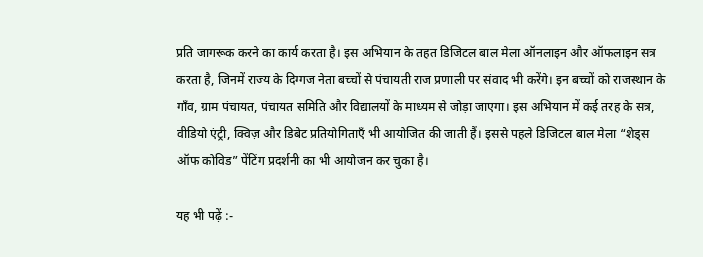प्रति जागरूक करने का कार्य करता है। इस अभियान के तहत डिजिटल बाल मेला ऑनलाइन और ऑफलाइन सत्र करता है, जिनमें राज्य के दिग्गज नेता बच्चों से पंचायती राज प्रणाली पर संवाद भी करेंगे। इन बच्चों को राजस्थान के गाँव, ग्राम पंचायत, पंचायत समिति और विद्यालयों के माध्यम से जोड़ा जाएगा। इस अभियान में कई तरह के सत्र, वीडियो एंट्री, क्विज़ और डिबेट प्रतियोगिताएँ भी आयोजित की जाती हैं। इससे पहले डिजिटल बाल मेला “शेड्स ऑफ कोविड” पेंटिंग प्रदर्शनी का भी आयोजन कर चुका है।

यह भी पढ़ें :-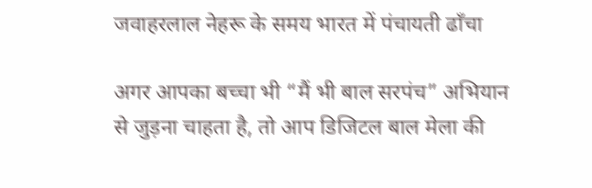जवाहरलाल नेहरू के समय भारत में पंचायती ढाँचा

अगर आपका बच्चा भी “मैं भी बाल सरपंच” अभियान से जुड़ना चाहता है, तो आप डिजिटल बाल मेला की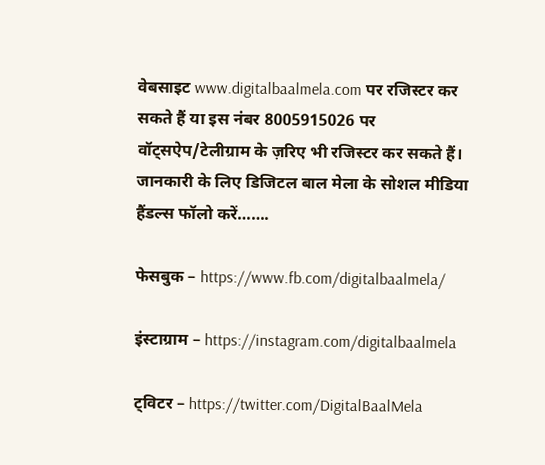वेबसाइट www.digitalbaalmela.com पर रजिस्टर कर सकते हैं या इस नंबर 8005915026 पर वॉट्सऐप/टेलीग्राम के ज़रिए भी रजिस्टर कर सकते हैं। जानकारी के लिए डिजिटल बाल मेला के सोशल मीडिया हैंडल्स फॉलो करें…….

फेसबुक – https://www.fb.com/digitalbaalmela/

इंस्टाग्राम – https://instagram.com/digitalbaalmela

ट्विटर – https://twitter.com/DigitalBaalMela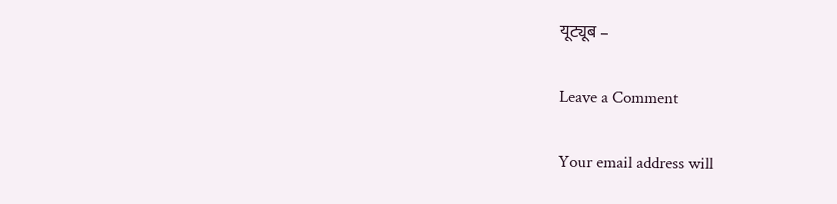यूट्यूब –

Leave a Comment

Your email address will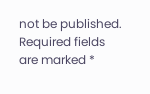not be published. Required fields are marked *